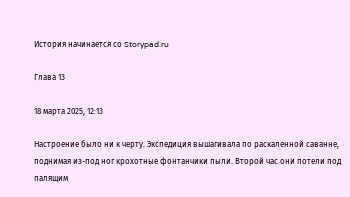История начинается со Storypad.ru

Глава 13

18 марта 2025, 12:13

Настроение было ни к черту. Экспедиция вышагивала по раскаленной саванне, поднимая из-под ног крохотные фонтанчики пыли. Второй час они потели под палящим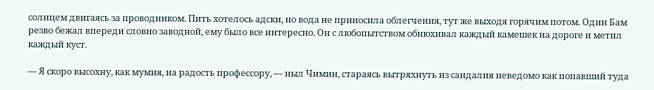солнцем двигаясь за проводником. Пить хотелось адски, но вода не приносила облегчения, тут же выходя горячим потом. Один Бам резво бежал впереди словно заводной, ему было все интересно. Он с любопытством обнюхивал каждый камешек на дороге и метил каждый куст.

— Я скоро высохну, как мумия, на радость профессору, — ныл Чимин, стараясь вытряхнуть из сандалия неведомо как попавший туда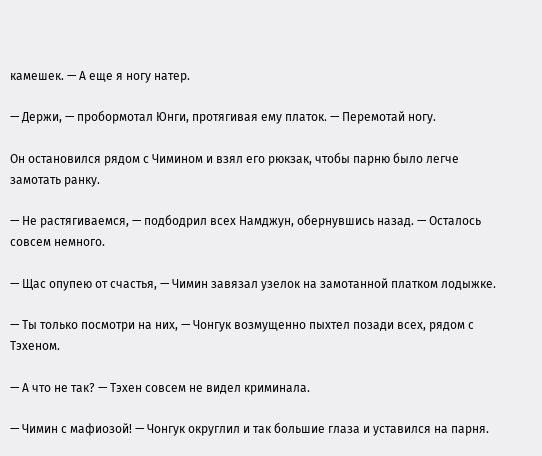камешек. — А еще я ногу натер.

— Держи, — пробормотал Юнги, протягивая ему платок. — Перемотай ногу.

Он остановился рядом с Чимином и взял его рюкзак, чтобы парню было легче замотать ранку.

— Не растягиваемся, — подбодрил всех Намджун, обернувшись назад. — Осталось совсем немного.

— Щас опупею от счастья, — Чимин завязал узелок на замотанной платком лодыжке.

— Ты только посмотри на них, — Чонгук возмущенно пыхтел позади всех, рядом с Тэхеном.

— А что не так? — Тэхен совсем не видел криминала.

— Чимин с мафиозой! — Чонгук округлил и так большие глаза и уставился на парня.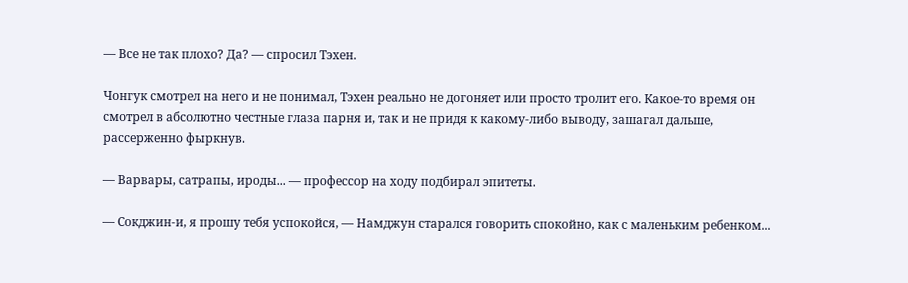— Все не так плохо? Да? — спросил Тэхен.

Чонгук смотрел на него и не понимал, Тэхен реально не догоняет или просто тролит его. Какое-то время он смотрел в абсолютно честные глаза парня и, так и не придя к какому-либо выводу, зашагал дальше, рассерженно фыркнув.

— Варвары, сатрапы, ироды... — профессор на ходу подбирал эпитеты.

— Сокджин-и, я прошу тебя успокойся, — Намджун старался говорить спокойно, как с маленьким ребенком...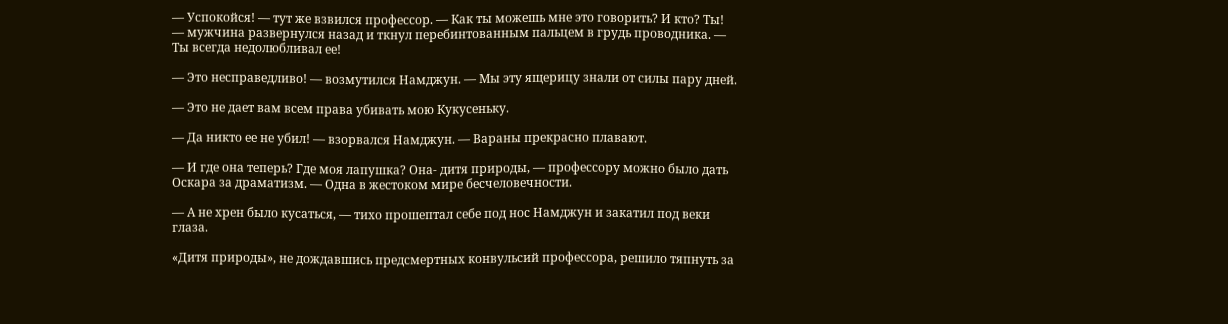— Успокойся! — тут же взвился профессор. — Как ты можешь мне это говорить? И кто? Ты! — мужчина развернулся назад и ткнул перебинтованным пальцем в грудь проводника. — Ты всегда недолюбливал ее!

— Это несправедливо! — возмутился Намджун. — Мы эту ящерицу знали от силы пару дней.

— Это не дает вам всем права убивать мою Кукусеньку.

— Да никто ее не убил! — взорвался Намджун. — Вараны прекрасно плавают.

— И где она теперь? Где моя лапушка? Она- дитя природы, — профессору можно было дать Оскара за драматизм. — Одна в жестоком мире бесчеловечности.

— А не хрен было кусаться, — тихо прошептал себе под нос Намджун и закатил под веки глаза.

«Дитя природы», не дождавшись предсмертных конвульсий профессора, решило тяпнуть за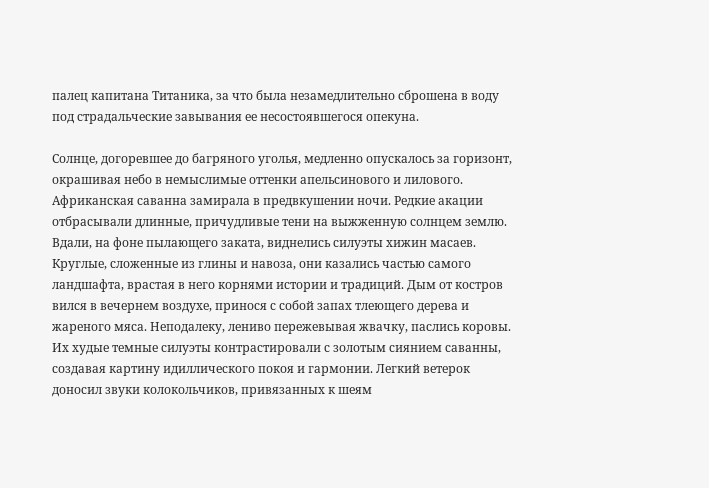палец капитана Титаника, за что была незамедлительно сброшена в воду под страдальческие завывания ее несостоявшегося опекуна.

Солнце, догоревшее до багряного уголья, медленно опускалось за горизонт, окрашивая небо в немыслимые оттенки апельсинового и лилового. Африканская саванна замирала в предвкушении ночи. Редкие акации отбрасывали длинные, причудливые тени на выжженную солнцем землю. Вдали, на фоне пылающего заката, виднелись силуэты хижин масаев. Круглые, сложенные из глины и навоза, они казались частью самого ландшафта, врастая в него корнями истории и традиций. Дым от костров вился в вечернем воздухе, принося с собой запах тлеющего дерева и жареного мяса. Неподалеку, лениво пережевывая жвачку, паслись коровы. Их худые темные силуэты контрастировали с золотым сиянием саванны, создавая картину идиллического покоя и гармонии. Легкий ветерок доносил звуки колокольчиков, привязанных к шеям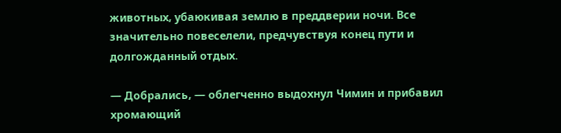животных, убаюкивая землю в преддверии ночи. Все значительно повеселели, предчувствуя конец пути и долгожданный отдых.

— Добрались, — облегченно выдохнул Чимин и прибавил хромающий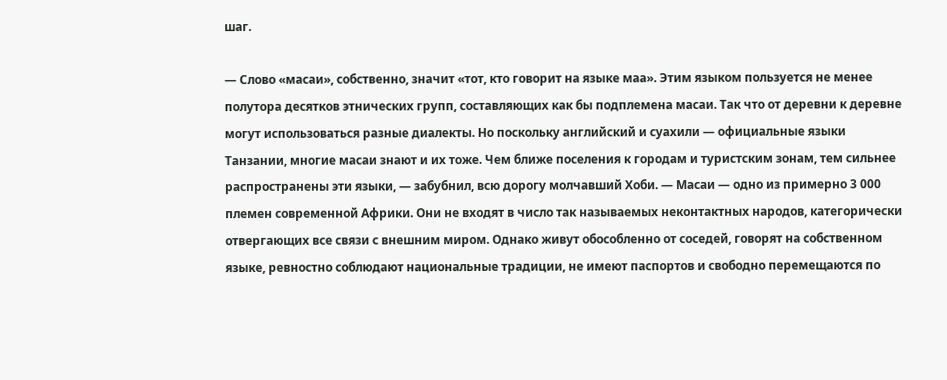шаг.

— Слово «масаи», собственно, значит «тот, кто говорит на языке маа». Этим языком пользуется не менее полутора десятков этнических групп, составляющих как бы подплемена масаи. Так что от деревни к деревне могут использоваться разные диалекты. Но поскольку английский и суахили — официальные языки Танзании, многие масаи знают и их тоже. Чем ближе поселения к городам и туристским зонам, тем сильнее распространены эти языки, — забубнил, всю дорогу молчавший Хоби. — Масаи — одно из примерно 3 000 племен современной Африки. Они не входят в число так называемых неконтактных народов, категорически отвергающих все связи с внешним миром. Однако живут обособленно от соседей, говорят на собственном языке, ревностно соблюдают национальные традиции, не имеют паспортов и свободно перемещаются по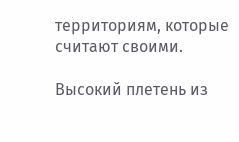территориям, которые считают своими.

Высокий плетень из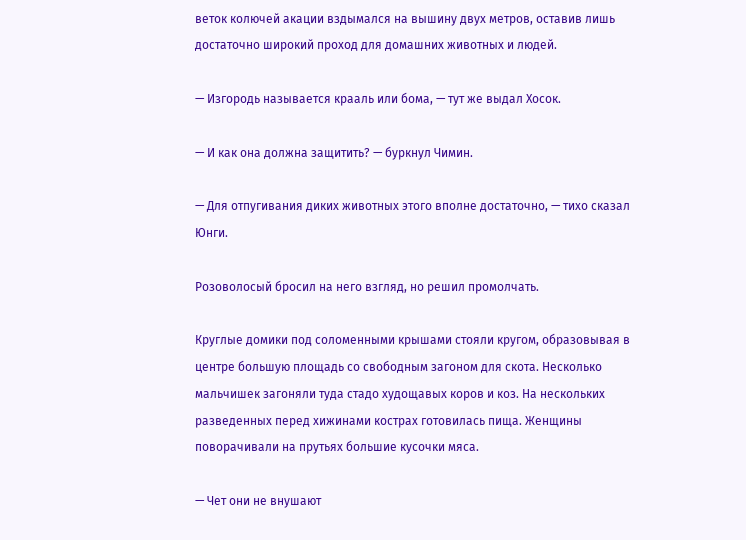веток колючей акации вздымался на вышину двух метров, оставив лишь достаточно широкий проход для домашних животных и людей.

— Изгородь называется крааль или бома, — тут же выдал Хосок.

— И как она должна защитить? — буркнул Чимин.

— Для отпугивания диких животных этого вполне достаточно, — тихо сказал Юнги.

Розоволосый бросил на него взгляд, но решил промолчать.

Круглые домики под соломенными крышами стояли кругом, образовывая в центре большую площадь со свободным загоном для скота. Несколько мальчишек загоняли туда стадо худощавых коров и коз. На нескольких разведенных перед хижинами кострах готовилась пища. Женщины поворачивали на прутьях большие кусочки мяса.

— Чет они не внушают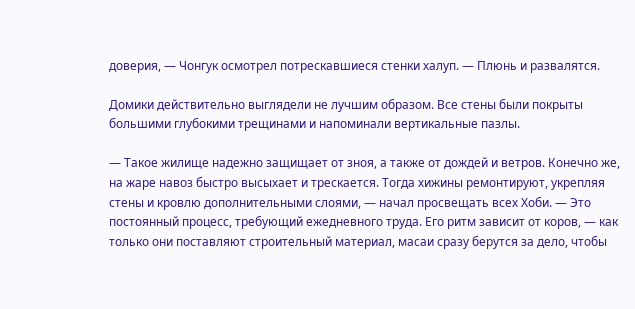доверия, — Чонгук осмотрел потрескавшиеся стенки халуп. — Плюнь и развалятся.

Домики действительно выглядели не лучшим образом. Все стены были покрыты большими глубокими трещинами и напоминали вертикальные пазлы.

— Такое жилище надежно защищает от зноя, а также от дождей и ветров. Конечно же, на жаре навоз быстро высыхает и трескается. Тогда хижины ремонтируют, укрепляя стены и кровлю дополнительными слоями, — начал просвещать всех Хоби. — Это постоянный процесс, требующий ежедневного труда. Его ритм зависит от коров, — как только они поставляют строительный материал, масаи сразу берутся за дело, чтобы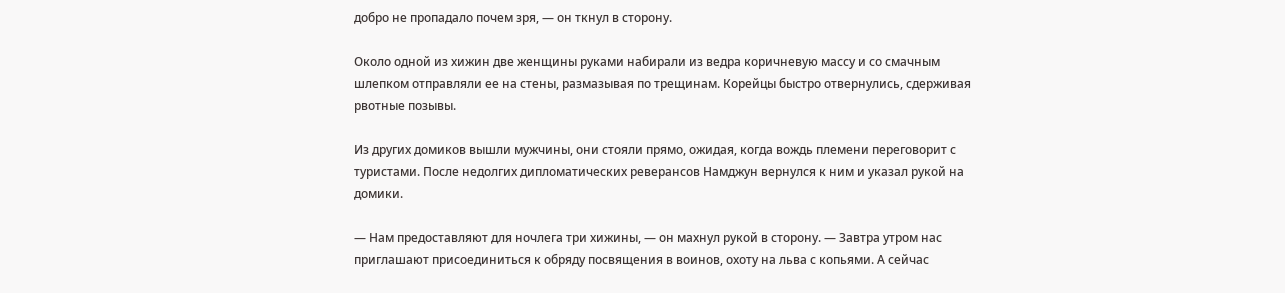добро не пропадало почем зря, — он ткнул в сторону.

Около одной из хижин две женщины руками набирали из ведра коричневую массу и со смачным шлепком отправляли ее на стены, размазывая по трещинам. Корейцы быстро отвернулись, сдерживая рвотные позывы.

Из других домиков вышли мужчины, они стояли прямо, ожидая, когда вождь племени переговорит с туристами. После недолгих дипломатических реверансов Намджун вернулся к ним и указал рукой на домики.

— Нам предоставляют для ночлега три хижины, — он махнул рукой в сторону. — Завтра утром нас приглашают присоединиться к обряду посвящения в воинов, охоту на льва с копьями. А сейчас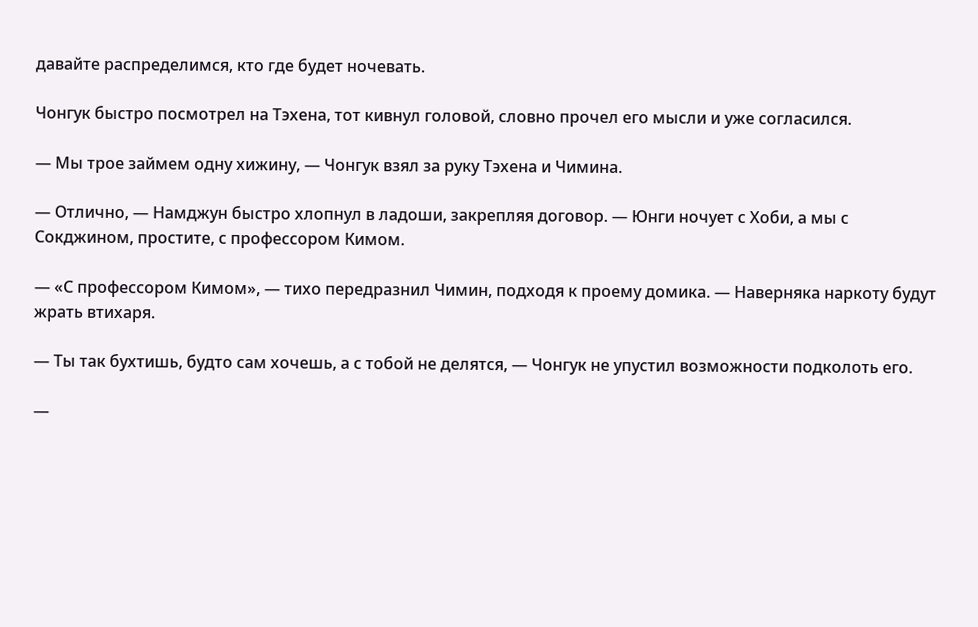давайте распределимся, кто где будет ночевать.

Чонгук быстро посмотрел на Тэхена, тот кивнул головой, словно прочел его мысли и уже согласился.

— Мы трое займем одну хижину, — Чонгук взял за руку Тэхена и Чимина.

— Отлично, — Намджун быстро хлопнул в ладоши, закрепляя договор. — Юнги ночует с Хоби, а мы с Сокджином, простите, с профессором Кимом.

— «С профессором Кимом», — тихо передразнил Чимин, подходя к проему домика. — Наверняка наркоту будут жрать втихаря.

— Ты так бухтишь, будто сам хочешь, а с тобой не делятся, — Чонгук не упустил возможности подколоть его.

—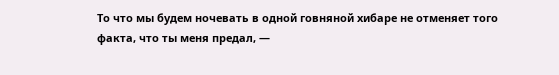То что мы будем ночевать в одной говняной хибаре не отменяет того факта, что ты меня предал, —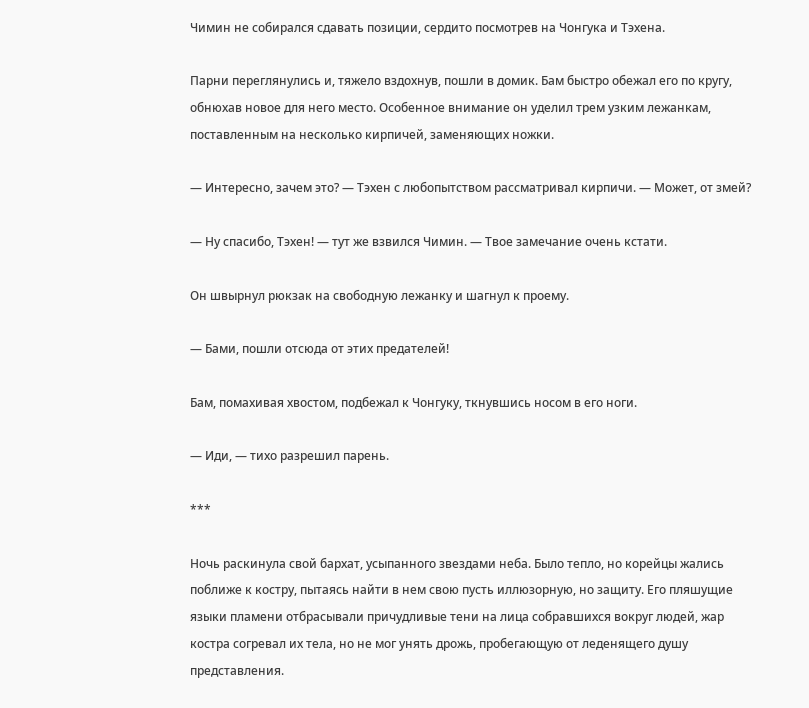Чимин не собирался сдавать позиции, сердито посмотрев на Чонгука и Тэхена.

Парни переглянулись и, тяжело вздохнув, пошли в домик. Бам быстро обежал его по кругу, обнюхав новое для него место. Особенное внимание он уделил трем узким лежанкам, поставленным на несколько кирпичей, заменяющих ножки.

— Интересно, зачем это? — Тэхен с любопытством рассматривал кирпичи. — Может, от змей?

— Ну спасибо, Тэхен! — тут же взвился Чимин. — Твое замечание очень кстати.

Он швырнул рюкзак на свободную лежанку и шагнул к проему.

— Бами, пошли отсюда от этих предателей!

Бам, помахивая хвостом, подбежал к Чонгуку, ткнувшись носом в его ноги.

— Иди, — тихо разрешил парень.

***

Ночь раскинула свой бархат, усыпанного звездами неба. Было тепло, но корейцы жались поближе к костру, пытаясь найти в нем свою пусть иллюзорную, но защиту. Его пляшущие языки пламени отбрасывали причудливые тени на лица собравшихся вокруг людей, жар костра согревал их тела, но не мог унять дрожь, пробегающую от леденящего душу представления.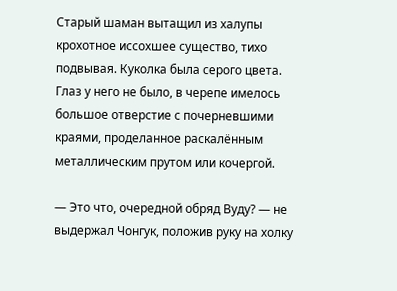Старый шаман вытащил из халупы крохотное иссохшее существо, тихо подвывая. Куколка была серого цвета. Глаз у него не было, в черепе имелось большое отверстие с почерневшими краями, проделанное раскалённым металлическим прутом или кочергой.

— Это что, очередной обряд Вуду? — не выдержал Чонгук, положив руку на холку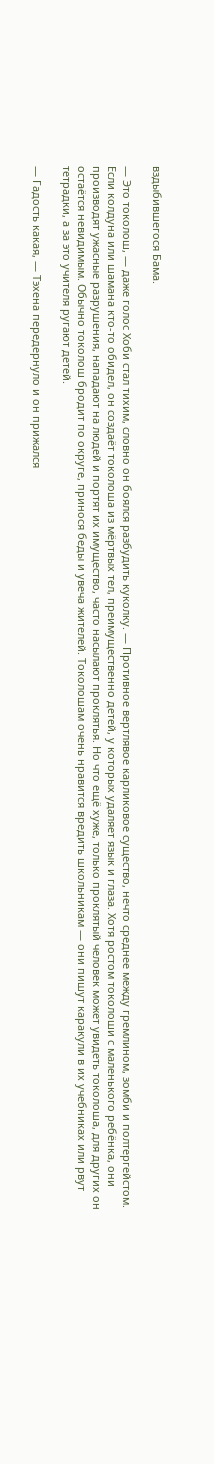вздыбившегося Бама.

— Это токолош, — даже голос Хоби стал тихим, словно он боялся разбудить куколку. — Противное вертлявое карликовое существо, нечто среднее между гремлином, зомби и полтергейстом. Если колдуна или шамана кто-то обидел, он создаёт токолоша из мёртвых тел, преимущественно детей, у которых удаляет язык и глаза. Хотя ростом токолоши с маленького ребёнка, они производят ужасные разрушения, нападают на людей и портят их имущество, часто насылают проклятья. Но что ещё хуже, только проклятый человек может увидеть токолоша, для других он остаётся невидимым. Обычно токолош бродит по округе, принося беды и увеча жителей. Токолошам очень нравится вредить школьникам — они пишут каракули в их учебниках или рвут тетрадки, а за это учителя ругают детей.

— Гадость какая, — Тэхена передернуло и он прижался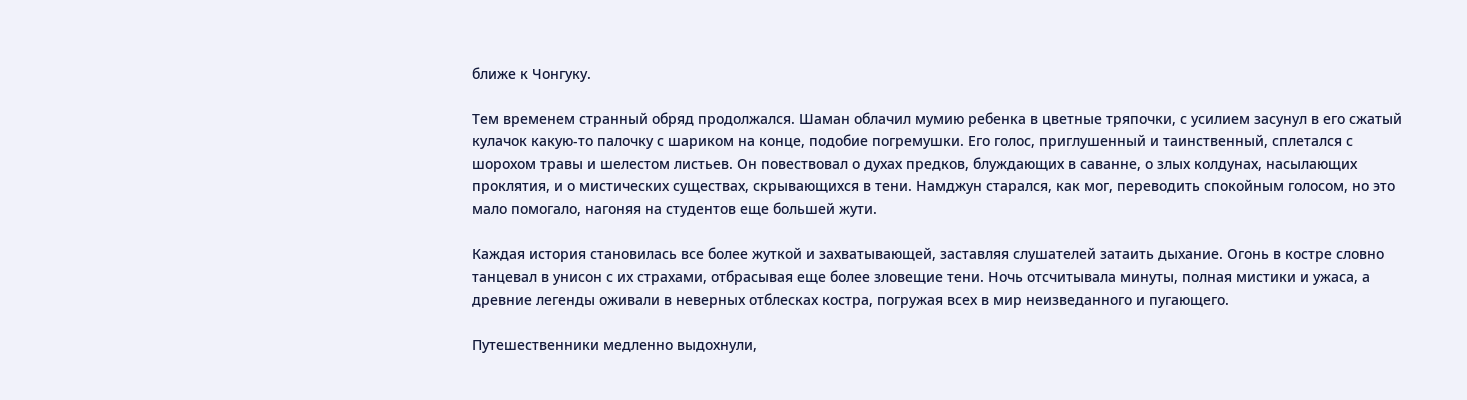ближе к Чонгуку.

Тем временем странный обряд продолжался. Шаман облачил мумию ребенка в цветные тряпочки, с усилием засунул в его сжатый кулачок какую-то палочку с шариком на конце, подобие погремушки. Его голос, приглушенный и таинственный, сплетался с шорохом травы и шелестом листьев. Он повествовал о духах предков, блуждающих в саванне, о злых колдунах, насылающих проклятия, и о мистических существах, скрывающихся в тени. Намджун старался, как мог, переводить спокойным голосом, но это мало помогало, нагоняя на студентов еще большей жути.

Каждая история становилась все более жуткой и захватывающей, заставляя слушателей затаить дыхание. Огонь в костре словно танцевал в унисон с их страхами, отбрасывая еще более зловещие тени. Ночь отсчитывала минуты, полная мистики и ужаса, а древние легенды оживали в неверных отблесках костра, погружая всех в мир неизведанного и пугающего.

Путешественники медленно выдохнули,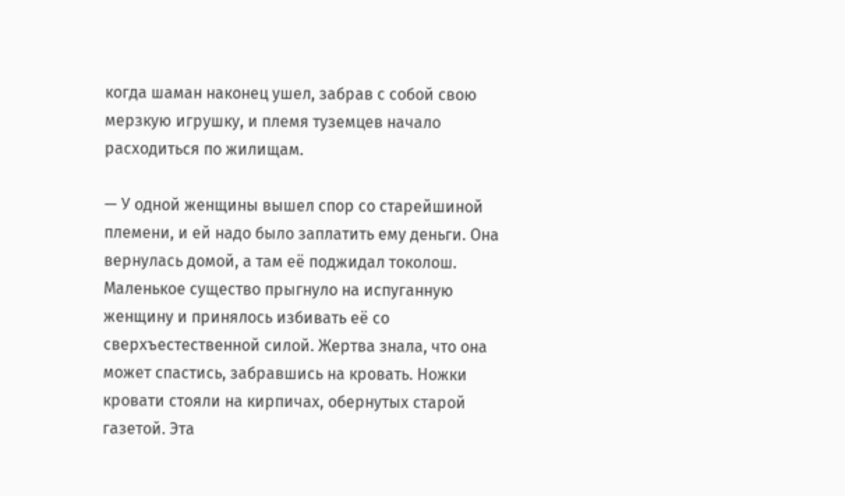когда шаман наконец ушел, забрав с собой свою мерзкую игрушку, и племя туземцев начало расходиться по жилищам.

— У одной женщины вышел спор со старейшиной племени, и ей надо было заплатить ему деньги. Она вернулась домой, а там её поджидал токолош. Маленькое существо прыгнуло на испуганную женщину и принялось избивать её со сверхъестественной силой. Жертва знала, что она может спастись, забравшись на кровать. Ножки кровати стояли на кирпичах, обернутых старой газетой. Эта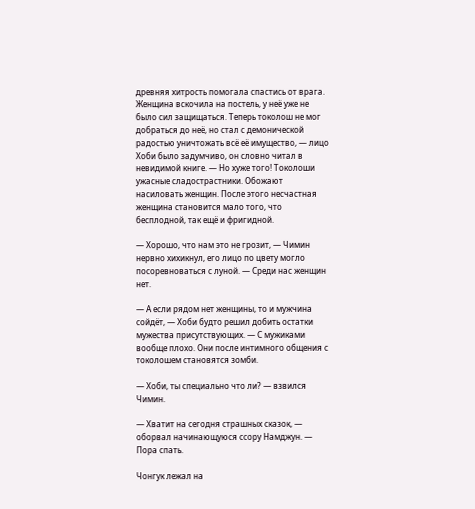древняя хитрость помогала спастись от врага. Женщина вскочила на постель, у неё уже не было сил защищаться. Теперь токолош не мог добраться до неё, но стал с демонической радостью уничтожать всё её имущество, — лицо Хоби было задумчиво, он словно читал в невидимой книге. — Но хуже того! Токолоши ужасные сладострастники. Обожают насиловать женщин. После этого несчастная женщина становится мало того, что бесплодной, так ещё и фригидной.

— Хорошо, что нам это не грозит, — Чимин нервно хихикнул, его лицо по цвету могло посоревноваться с луной. — Среди нас женщин нет.

— А если рядом нет женщины, то и мужчина сойдёт, — Хоби будто решил добить остатки мужества присутствующих. — С мужиками вообще плохо. Они после интимного общения с токолошем становятся зомби.

— Хоби, ты специально что ли? — взвился Чимин.

— Хватит на сегодня страшных сказок, — оборвал начинающуюся ссору Намджун. — Пора спать.

Чонгук лежал на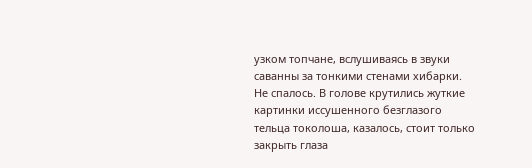узком топчане, вслушиваясь в звуки саванны за тонкими стенами хибарки. Не спалось. В голове крутились жуткие картинки иссушенного безглазого тельца токолоша, казалось, стоит только закрыть глаза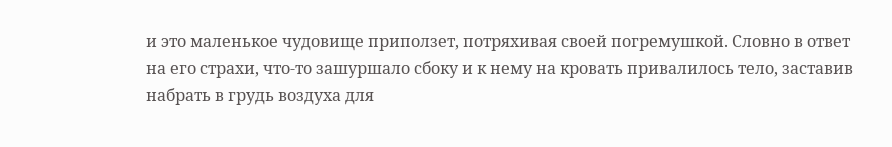и это маленькое чудовище приползет, потряхивая своей погремушкой. Словно в ответ на его страхи, что-то зашуршало сбоку и к нему на кровать привалилось тело, заставив набрать в грудь воздуха для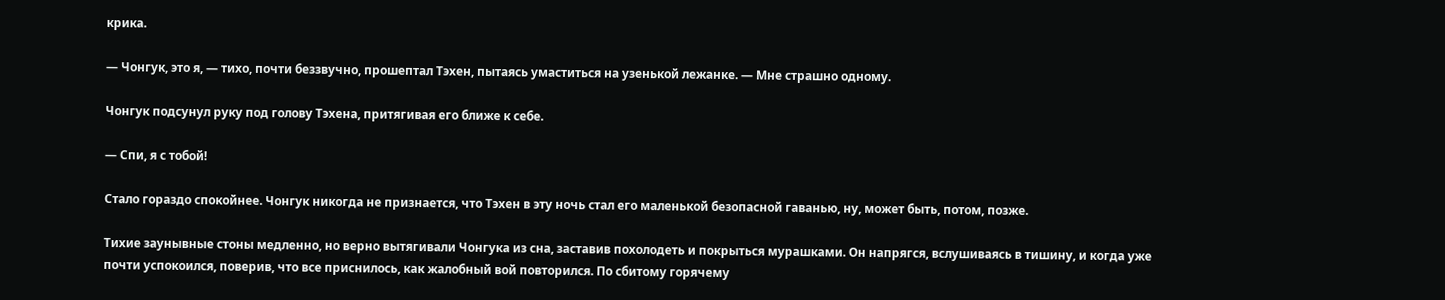крика.

— Чонгук, это я, — тихо, почти беззвучно, прошептал Тэхен, пытаясь умаститься на узенькой лежанке. — Мне страшно одному.

Чонгук подсунул руку под голову Тэхена, притягивая его ближе к себе.

— Спи, я с тобой!

Стало гораздо спокойнее. Чонгук никогда не признается, что Тэхен в эту ночь стал его маленькой безопасной гаванью, ну, может быть, потом, позже.

Тихие заунывные стоны медленно, но верно вытягивали Чонгука из сна, заставив похолодеть и покрыться мурашками. Он напрягся, вслушиваясь в тишину, и когда уже почти успокоился, поверив, что все приснилось, как жалобный вой повторился. По сбитому горячему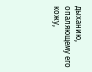дыханию, опаляющему его кожу,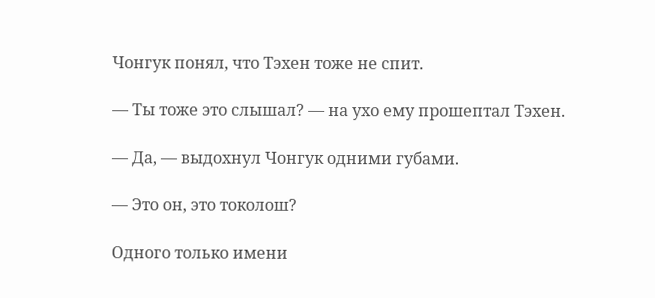Чонгук понял, что Тэхен тоже не спит.

— Ты тоже это слышал? — на ухо ему прошептал Тэхен.

— Да, — выдохнул Чонгук одними губами.

— Это он, это токолош?

Одного только имени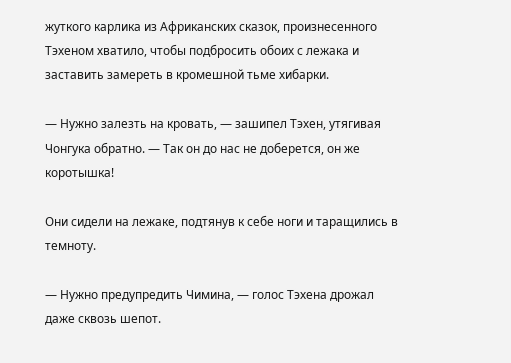жуткого карлика из Африканских сказок, произнесенного Тэхеном хватило, чтобы подбросить обоих с лежака и заставить замереть в кромешной тьме хибарки.

— Нужно залезть на кровать, — зашипел Тэхен, утягивая Чонгука обратно. — Так он до нас не доберется, он же коротышка!

Они сидели на лежаке, подтянув к себе ноги и таращились в темноту.

— Нужно предупредить Чимина, — голос Тэхена дрожал даже сквозь шепот.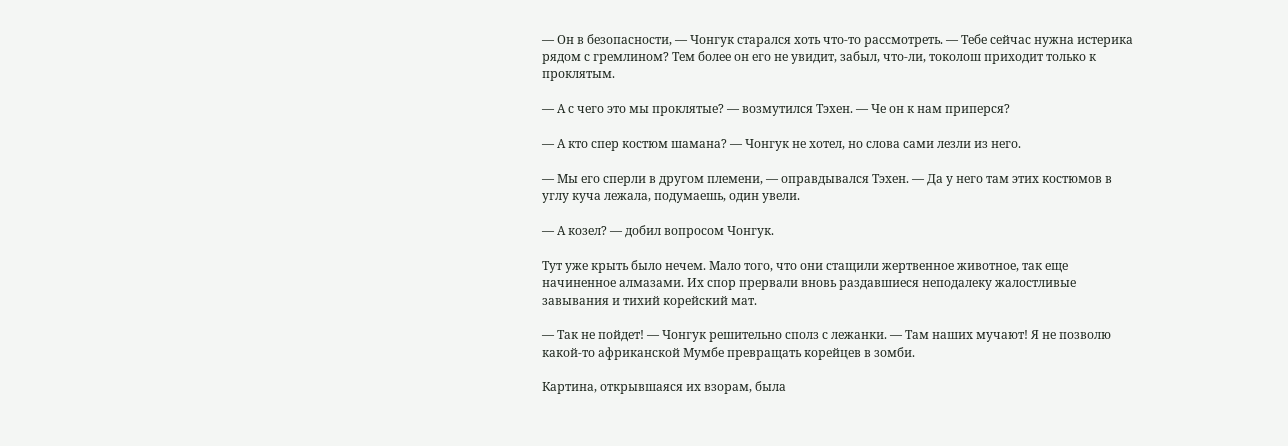— Он в безопасности, — Чонгук старался хоть что-то рассмотреть. — Тебе сейчас нужна истерика рядом с гремлином? Тем более он его не увидит, забыл, что-ли, токолош приходит только к проклятым.

— А с чего это мы проклятые? — возмутился Тэхен. — Че он к нам приперся?

— А кто спер костюм шамана? — Чонгук не хотел, но слова сами лезли из него.

— Мы его сперли в другом племени, — оправдывался Тэхен. — Да у него там этих костюмов в углу куча лежала, подумаешь, один увели.

— А козел? — добил вопросом Чонгук.

Тут уже крыть было нечем. Мало того, что они стащили жертвенное животное, так еще начиненное алмазами. Их спор прервали вновь раздавшиеся неподалеку жалостливые завывания и тихий корейский мат.

— Так не пойдет! — Чонгук решительно сполз с лежанки. — Там наших мучают! Я не позволю какой-то африканской Мумбе превращать корейцев в зомби.

Картина, открывшаяся их взорам, была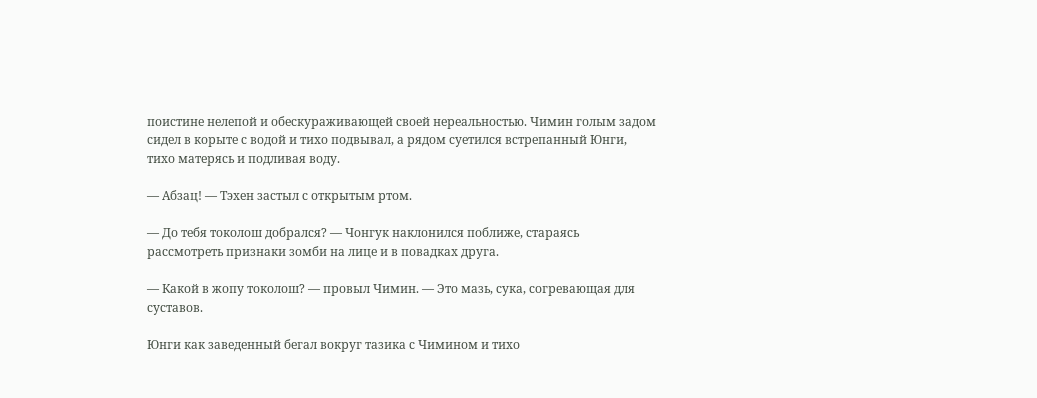поистине нелепой и обескураживающей своей нереальностью. Чимин голым задом сидел в корыте с водой и тихо подвывал, а рядом суетился встрепанный Юнги, тихо матерясь и подливая воду.

— Абзац! — Тэхен застыл с открытым ртом.

— До тебя токолош добрался? — Чонгук наклонился поближе, стараясь рассмотреть признаки зомби на лице и в повадках друга.

— Какой в жопу токолош? — провыл Чимин. — Это мазь, сука, согревающая для суставов.

Юнги как заведенный бегал вокруг тазика с Чимином и тихо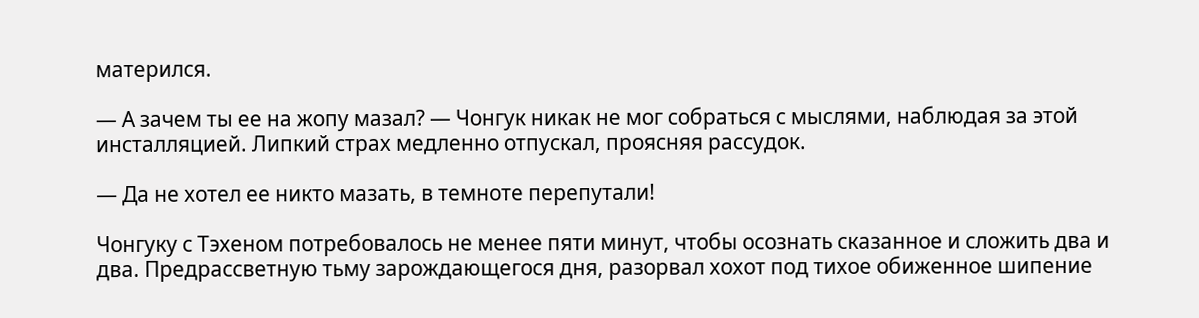матерился.

— А зачем ты ее на жопу мазал? — Чонгук никак не мог собраться с мыслями, наблюдая за этой инсталляцией. Липкий страх медленно отпускал, проясняя рассудок.

— Да не хотел ее никто мазать, в темноте перепутали!

Чонгуку с Тэхеном потребовалось не менее пяти минут, чтобы осознать сказанное и сложить два и два. Предрассветную тьму зарождающегося дня, разорвал хохот под тихое обиженное шипение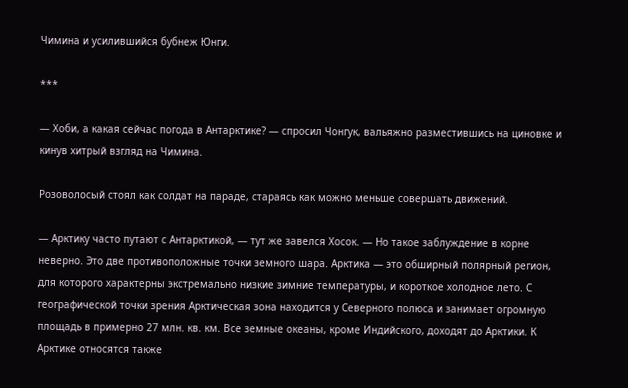Чимина и усилившийся бубнеж Юнги.

***

— Хоби, а какая сейчас погода в Антарктике? — спросил Чонгук, вальяжно разместившись на циновке и кинув хитрый взгляд на Чимина.

Розоволосый стоял как солдат на параде, стараясь как можно меньше совершать движений.

— Арктику часто путают с Антарктикой, — тут же завелся Хосок. — Но такое заблуждение в корне неверно. Это две противоположные точки земного шара. Арктика — это обширный полярный регион, для которого характерны экстремально низкие зимние температуры, и короткое холодное лето. С географической точки зрения Арктическая зона находится у Северного полюса и занимает огромную площадь в примерно 27 млн. кв. км. Все земные океаны, кроме Индийского, доходят до Арктики. К Арктике относятся также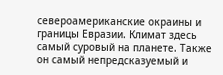североамериканские окраины и границы Евразии. Климат здесь самый суровый на планете. Также он самый непредсказуемый и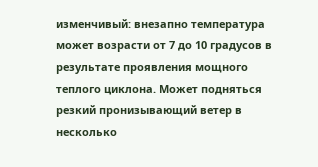изменчивый: внезапно температура может возрасти от 7 до 10 градусов в результате проявления мощного теплого циклона. Может подняться резкий пронизывающий ветер в несколько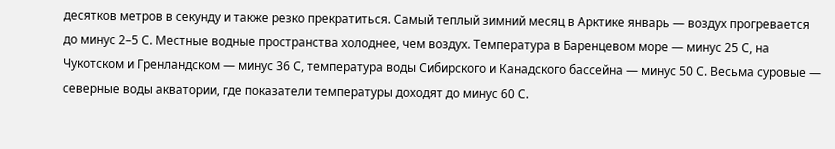десятков метров в секунду и также резко прекратиться. Самый теплый зимний месяц в Арктике январь — воздух прогревается до минус 2–5 С. Местные водные пространства холоднее, чем воздух. Температура в Баренцевом море — минус 25 С, на Чукотском и Гренландском — минус 36 С, температура воды Сибирского и Канадского бассейна — минус 50 С. Весьма суровые — северные воды акватории, где показатели температуры доходят до минус 60 С.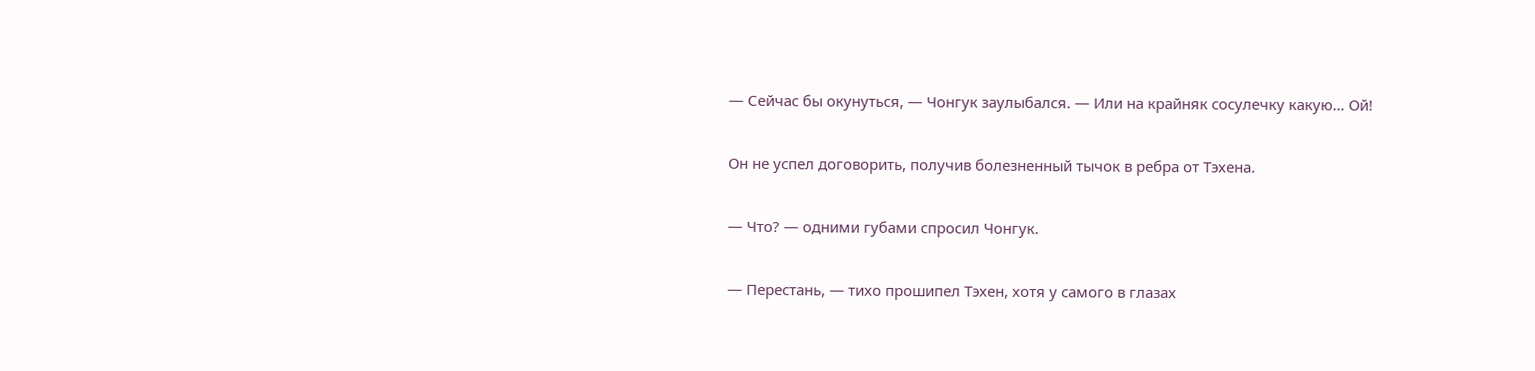— Сейчас бы окунуться, — Чонгук заулыбался. — Или на крайняк сосулечку какую… Ой!

Он не успел договорить, получив болезненный тычок в ребра от Тэхена.

— Что? — одними губами спросил Чонгук.

— Перестань, — тихо прошипел Тэхен, хотя у самого в глазах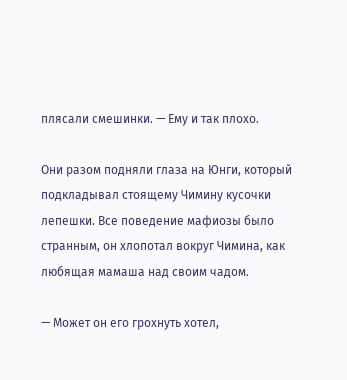плясали смешинки. — Ему и так плохо.

Они разом подняли глаза на Юнги, который подкладывал стоящему Чимину кусочки лепешки. Все поведение мафиозы было странным, он хлопотал вокруг Чимина, как любящая мамаша над своим чадом.

— Может он его грохнуть хотел,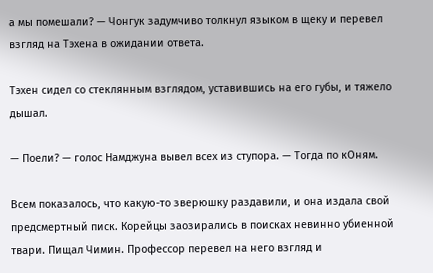а мы помешали? — Чонгук задумчиво толкнул языком в щеку и перевел взгляд на Тэхена в ожидании ответа.

Тэхен сидел со стеклянным взглядом, уставившись на его губы, и тяжело дышал.

— Поели? — голос Намджуна вывел всех из ступора. — Тогда по кОням.

Всем показалось, что какую-то зверюшку раздавили, и она издала свой предсмертный писк. Корейцы заозирались в поисках невинно убиенной твари. Пищал Чимин. Профессор перевел на него взгляд и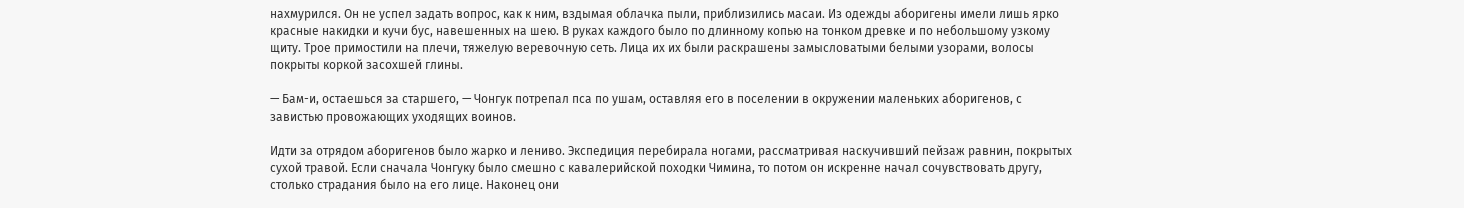нахмурился. Он не успел задать вопрос, как к ним, вздымая облачка пыли, приблизились масаи. Из одежды аборигены имели лишь ярко красные накидки и кучи бус, навешенных на шею. В руках каждого было по длинному копью на тонком древке и по небольшому узкому щиту. Трое примостили на плечи, тяжелую веревочную сеть. Лица их их были раскрашены замысловатыми белыми узорами, волосы покрыты коркой засохшей глины.

— Бам-и, остаешься за старшего, — Чонгук потрепал пса по ушам, оставляя его в поселении в окружении маленьких аборигенов, с завистью провожающих уходящих воинов.

Идти за отрядом аборигенов было жарко и лениво. Экспедиция перебирала ногами, рассматривая наскучивший пейзаж равнин, покрытых сухой травой. Если сначала Чонгуку было смешно с кавалерийской походки Чимина, то потом он искренне начал сочувствовать другу, столько страдания было на его лице. Наконец они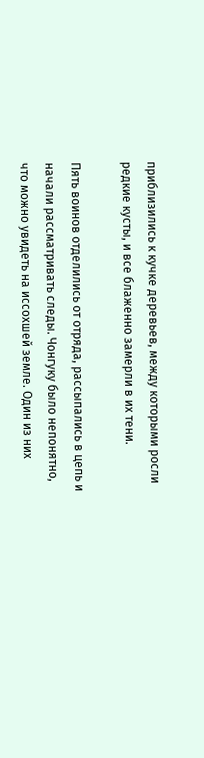приблизились к кучке деревьев, между которыми росли редкие кусты, и все блаженно замерли в их тени.

Пять воинов отделились от отряда, рассыпались в цепь и начали рассматривать следы. Чонгуку было непонятно, что можно увидеть на иссохшей земле. Один из них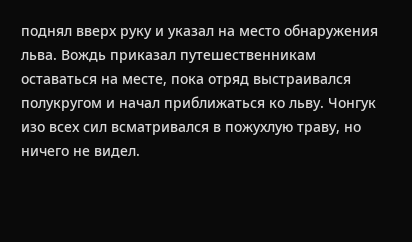поднял вверх руку и указал на место обнаружения льва. Вождь приказал путешественникам оставаться на месте, пока отряд выстраивался полукругом и начал приближаться ко льву. Чонгук изо всех сил всматривался в пожухлую траву, но ничего не видел.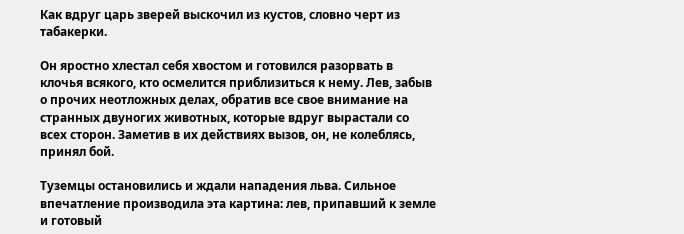Как вдруг царь зверей выскочил из кустов, словно черт из табакерки.

Он яростно хлестал себя хвостом и готовился разорвать в клочья всякого, кто осмелится приблизиться к нему. Лев, забыв о прочих неотложных делах, обратив все свое внимание на странных двуногих животных, которые вдруг вырастали со всех сторон. Заметив в их действиях вызов, он, не колеблясь, принял бой.

Туземцы остановились и ждали нападения льва. Сильное впечатление производила эта картина: лев, припавший к земле и готовый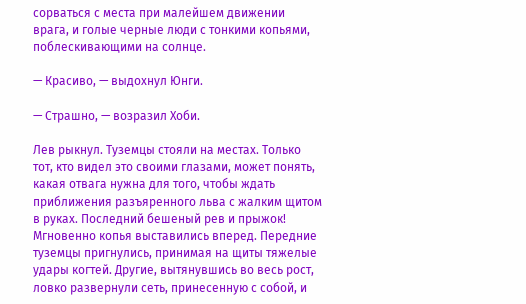сорваться с места при малейшем движении врага, и голые черные люди с тонкими копьями, поблескивающими на солнце.

— Красиво, — выдохнул Юнги.

— Страшно, — возразил Хоби.

Лев рыкнул. Туземцы стояли на местах. Только тот, кто видел это своими глазами, может понять, какая отвага нужна для того, чтобы ждать приближения разъяренного льва с жалким щитом в руках. Последний бешеный рев и прыжок! Мгновенно копья выставились вперед. Передние туземцы пригнулись, принимая на щиты тяжелые удары когтей. Другие, вытянувшись во весь рост, ловко развернули сеть, принесенную с собой, и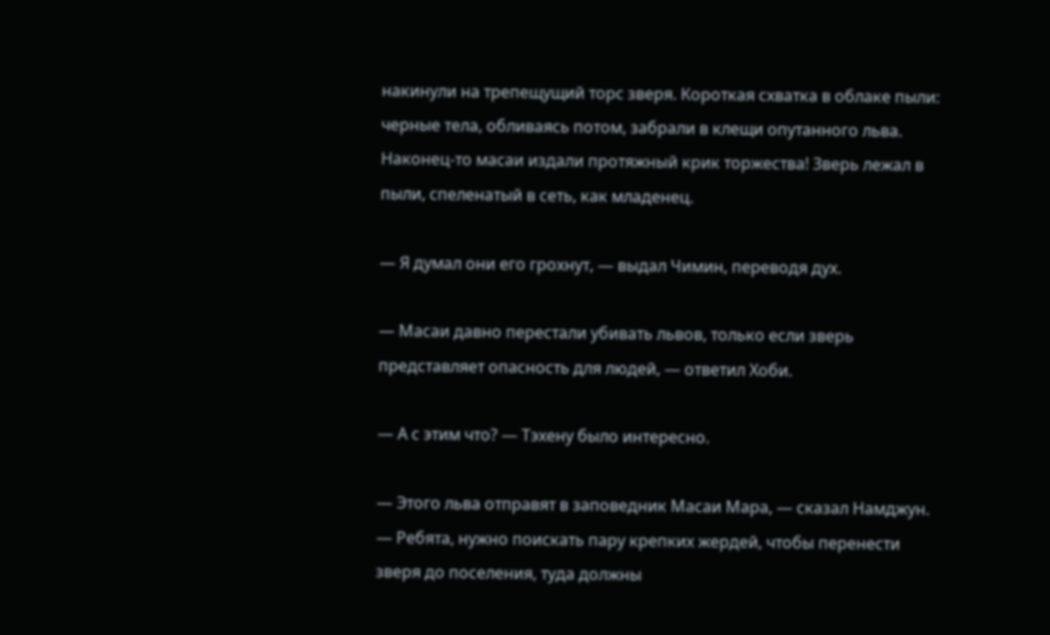накинули на трепещущий торс зверя. Короткая схватка в облаке пыли: черные тела, обливаясь потом, забрали в клещи опутанного льва. Наконец-то масаи издали протяжный крик торжества! Зверь лежал в пыли, спеленатый в сеть, как младенец.

— Я думал они его грохнут, — выдал Чимин, переводя дух.

— Масаи давно перестали убивать львов, только если зверь представляет опасность для людей, — ответил Хоби.

— А с этим что? — Тэхену было интересно.

— Этого льва отправят в заповедник Масаи Мара, — сказал Намджун. — Ребята, нужно поискать пару крепких жердей, чтобы перенести зверя до поселения, туда должны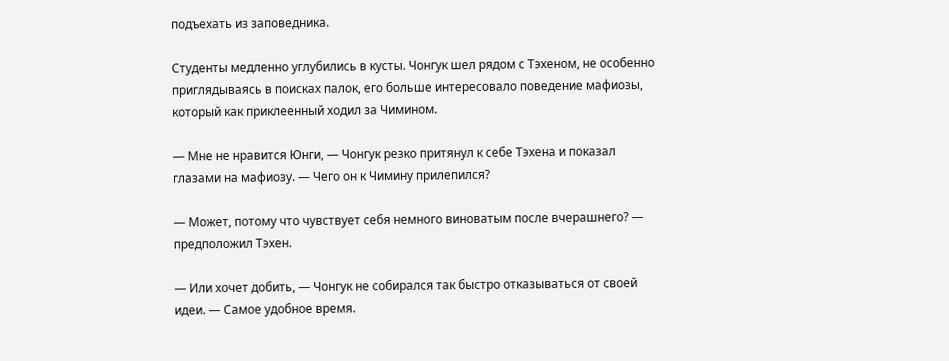подъехать из заповедника.

Студенты медленно углубились в кусты. Чонгук шел рядом с Тэхеном, не особенно приглядываясь в поисках палок, его больше интересовало поведение мафиозы, который как приклеенный ходил за Чимином.

— Мне не нравится Юнги, — Чонгук резко притянул к себе Тэхена и показал глазами на мафиозу. — Чего он к Чимину прилепился?

— Может, потому что чувствует себя немного виноватым после вчерашнего? — предположил Тэхен.

— Или хочет добить, — Чонгук не собирался так быстро отказываться от своей идеи. — Самое удобное время.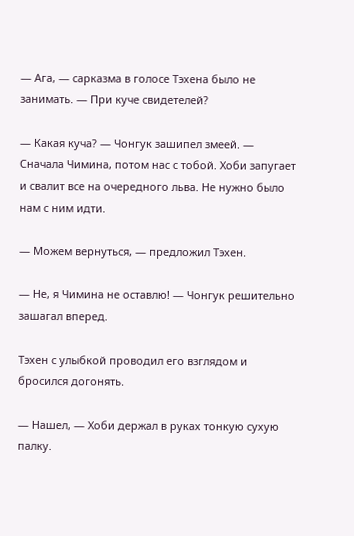— Ага, — сарказма в голосе Тэхена было не занимать. — При куче свидетелей?

— Какая куча? — Чонгук зашипел змеей. — Сначала Чимина, потом нас с тобой. Хоби запугает и свалит все на очередного льва. Не нужно было нам с ним идти.

— Можем вернуться, — предложил Тэхен.

— Не, я Чимина не оставлю! — Чонгук решительно зашагал вперед.

Тэхен с улыбкой проводил его взглядом и бросился догонять.

— Нашел, — Хоби держал в руках тонкую сухую палку.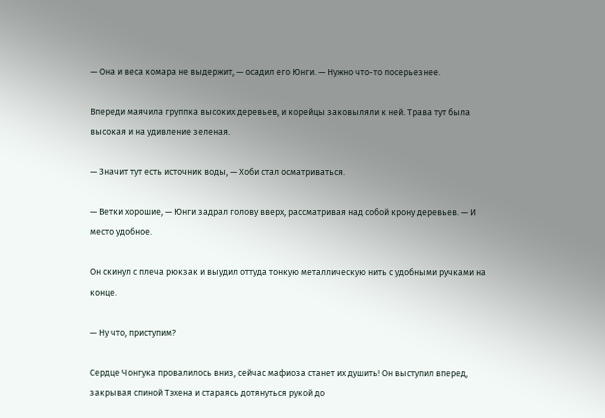— Она и веса комара не выдержит, — осадил его Юнги. — Нужно что-то посерьезнее.

Впереди маячила группка высоких деревьев, и корейцы заковыляли к ней. Трава тут была высокая и на удивление зеленая.

— Значит тут есть источник воды, — Хоби стал осматриваться.

— Ветки хорошие, — Юнги задрал голову вверх, рассматривая над собой крону деревьев. — И место удобное.

Он скинул с плеча рюкзак и выудил оттуда тонкую металлическую нить с удобными ручками на конце.

— Ну что, приступим?

Сердце Чонгука провалилось вниз, сейчас мафиоза станет их душить! Он выступил вперед, закрывая спиной Тэхена и стараясь дотянуться рукой до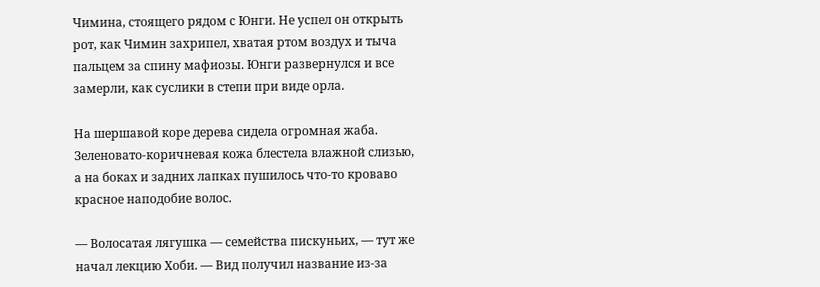Чимина, стоящего рядом с Юнги. Не успел он открыть рот, как Чимин захрипел, хватая ртом воздух и тыча пальцем за спину мафиозы. Юнги развернулся и все замерли, как суслики в степи при виде орла.

На шершавой коре дерева сидела огромная жаба. Зеленовато-коричневая кожа блестела влажной слизью, а на боках и задних лапках пушилось что-то кроваво красное наподобие волос.

— Волосатая лягушка — семейства пискуньих, — тут же начал лекцию Хоби. — Вид получил название из-за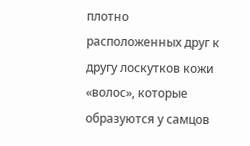плотно расположенных друг к другу лоскутков кожи «волос», которые образуются у самцов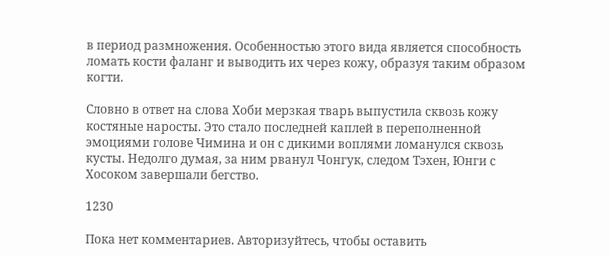в период размножения. Особенностью этого вида является способность ломать кости фаланг и выводить их через кожу, образуя таким образом когти.

Словно в ответ на слова Хоби мерзкая тварь выпустила сквозь кожу костяные наросты. Это стало последней каплей в переполненной эмоциями голове Чимина и он с дикими воплями ломанулся сквозь кусты. Недолго думая, за ним рванул Чонгук, следом Тэхен, Юнги с Хосоком завершали бегство.

1230

Пока нет комментариев. Авторизуйтесь, чтобы оставить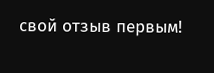свой отзыв первым!